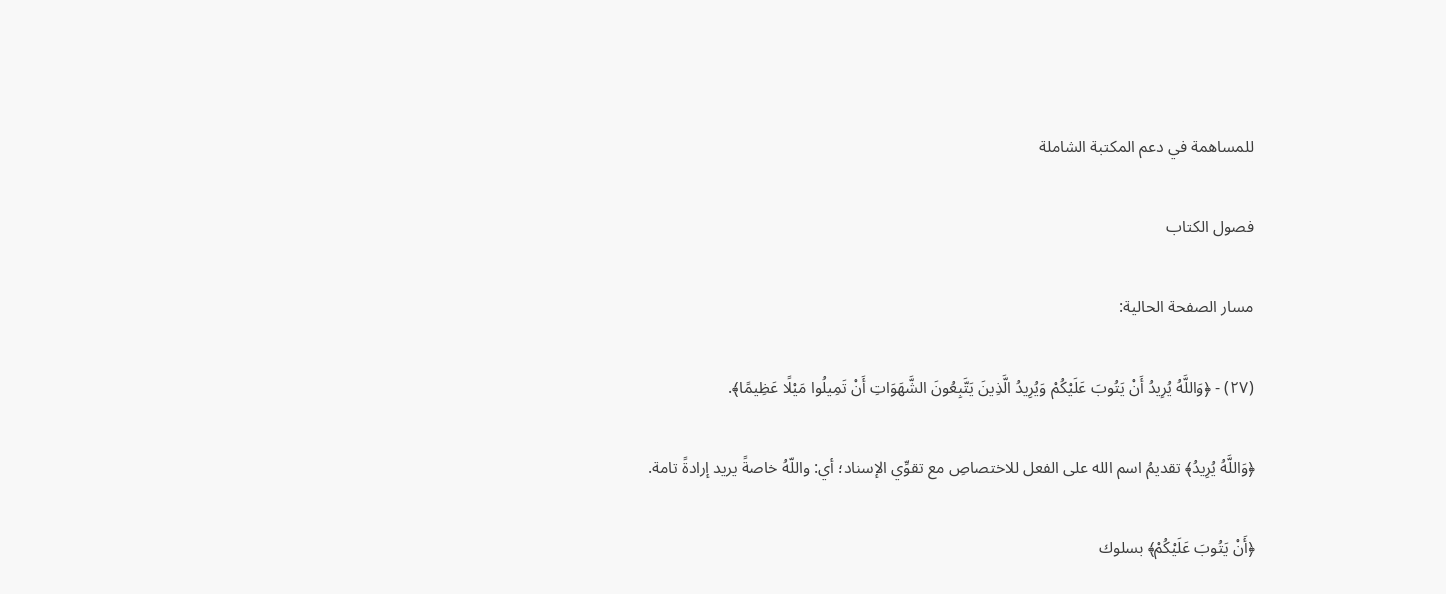للمساهمة في دعم المكتبة الشاملة

فصول الكتاب

مسار الصفحة الحالية:

(٢٧) - ﴿وَاللَّهُ يُرِيدُ أَنْ يَتُوبَ عَلَيْكُمْ وَيُرِيدُ الَّذِينَ يَتَّبِعُونَ الشَّهَوَاتِ أَنْ تَمِيلُوا مَيْلًا عَظِيمًا﴾.

﴿وَاللَّهُ يُرِيدُ﴾ تقديمُ اسم الله على الفعل للاختصاصِ مع تقوِّي الإسناد؛ أي: واللّهُ خاصةً يريد إرادةً تامة.

﴿أَنْ يَتُوبَ عَلَيْكُمْ﴾ بسلوك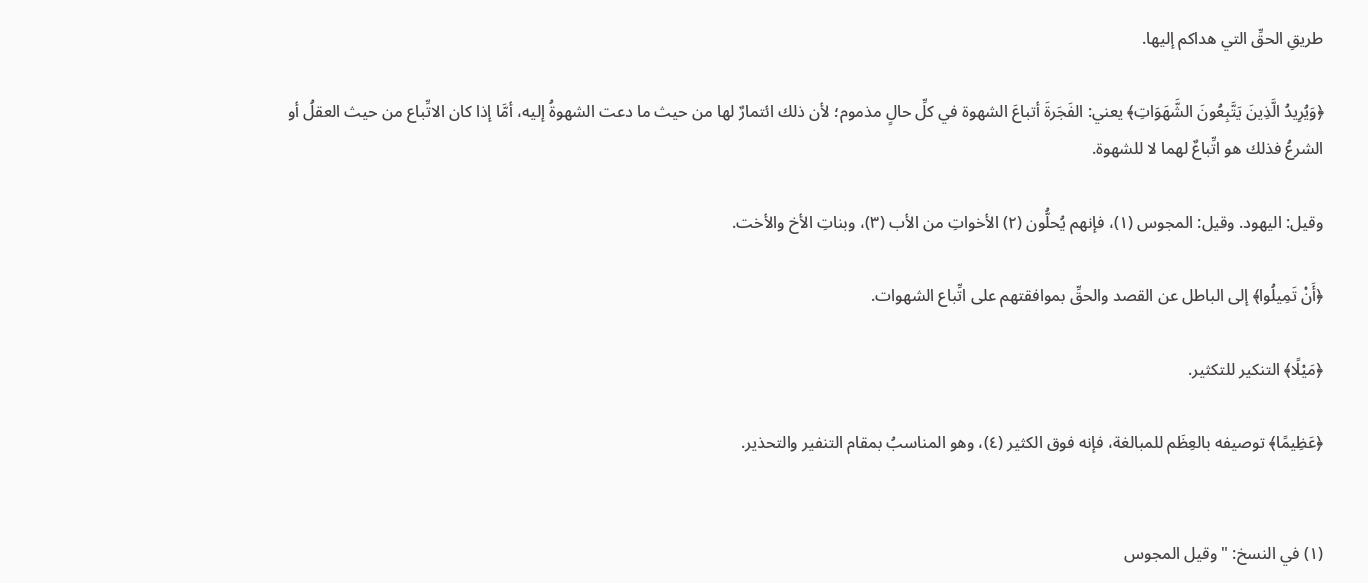طريقِ الحقِّ التي هداكم إليها.

﴿وَيُرِيدُ الَّذِينَ يَتَّبِعُونَ الشَّهَوَاتِ﴾ يعني: الفَجَرةَ أتباعَ الشهوة في كلِّ حالٍ مذموم؛ لأن ذلك ائتمارٌ لها من حيث ما دعت الشهوةُ إليه، أمَّا إذا كان الاتِّباع من حيث العقلُ أو الشرعُ فذلك هو اتِّباعٌ لهما لا للشهوة.

وقيل: اليهود. وقيل: المجوس (١)، فإنهم يُحلُّون (٢) الأخواتِ من الأب (٣)، وبناتِ الأخ والأخت.

﴿أَنْ تَمِيلُوا﴾ إلى الباطل عن القصد والحقِّ بموافقتهم على اتِّباع الشهوات.

﴿مَيْلًا﴾ التنكير للتكثير.

﴿عَظِيمًا﴾ توصيفه بالعِظَم للمبالغة، فإنه فوق الكثير (٤)، وهو المناسبُ بمقام التنفير والتحذير.


(١) في النسخ: "وقيل المجوس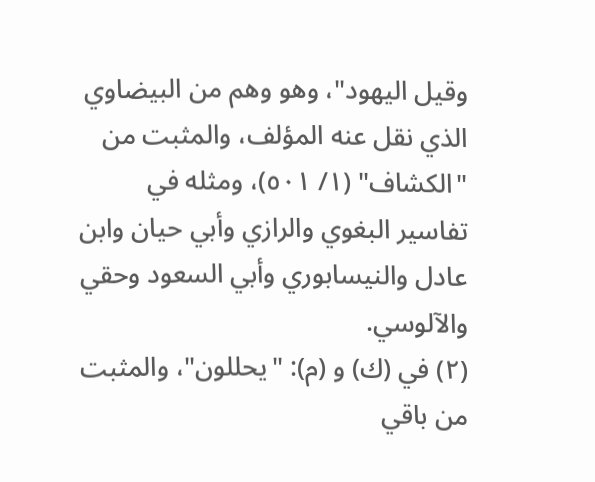وقيل اليهود"، وهو وهم من البيضاوي الذي نقل عنه المؤلف، والمثبت من "الكشاف" (١/ ٥٠١)، ومثله في تفاسير البغوي والرازي وأبي حيان وابن عادل والنيسابوري وأبي السعود وحقي والآلوسي.
(٢) في (ك) و (م): "يحللون"، والمثبت من باقي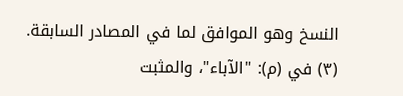النسخ وهو الموافق لما في المصادر السابقة.
(٣) في (م): "الآباء"، والمثبت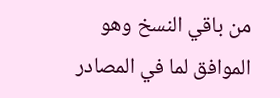من باقي النسخ وهو الموافق لما في المصادر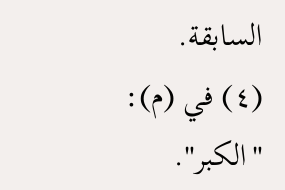السابقة.
(٤) في (م): "الكبر".